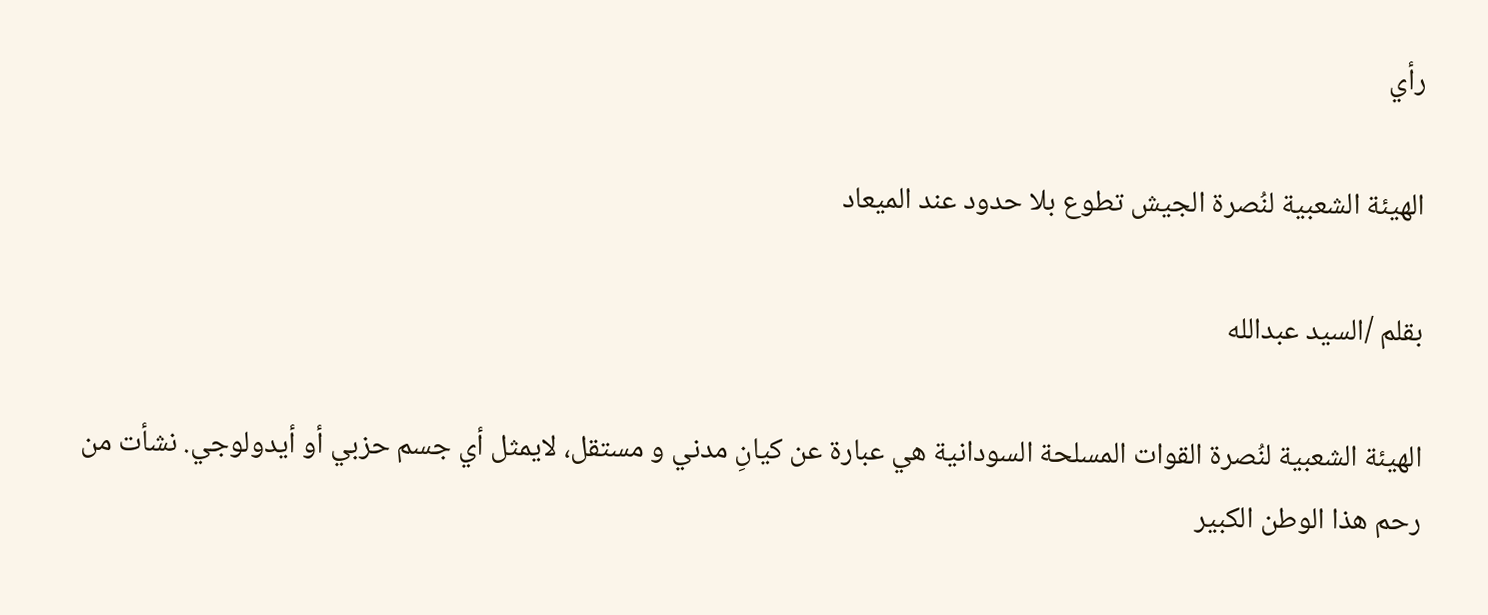رأي

الهيئة الشعبية لنُصرة الجيش تطوع بلا حدود عند الميعاد

بقلم /السيد عبدالله

الهيئة الشعبية لنُصرة القوات المسلحة السودانية هي عبارة عن كيانِ مدني و مستقل، لايمثل أي جسم حزبي أو أيدولوجي. نشأت من رحم هذا الوطن الكبير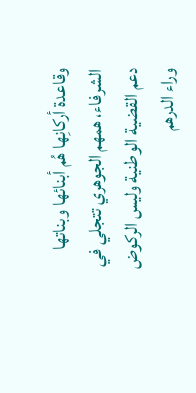وقاعدة أركانِها هُم أبنائها وبناتها الشرفاء، همهم الجوهري تتجلي في دعم القضية الوطنية وليس الركوض وراء الدرهم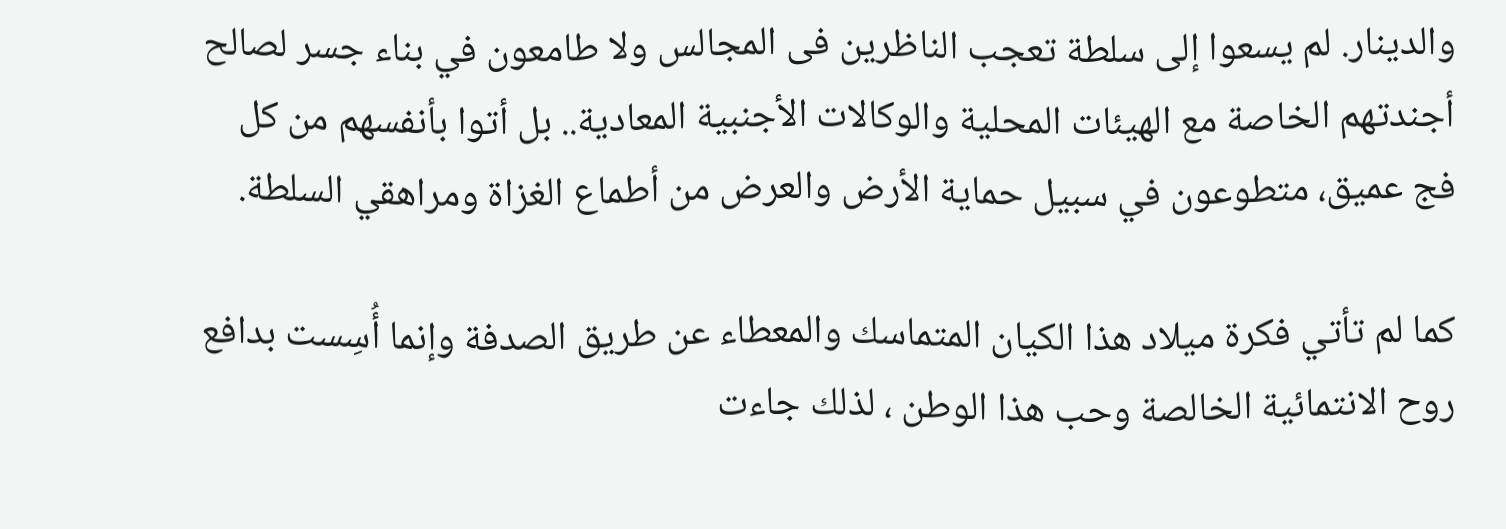والدينار. لم يسعوا إلى سلطة تعجب الناظرين فى المجالس ولا طامعون في بناء جسر لصالح أجندتهم الخاصة مع الهيئات المحلية والوكالات الأجنبية المعادية.. بل أتوا بأنفسهم من كل فج عميق، متطوعون في سبيل حماية الأرض والعرض من أطماع الغزاة ومراهقي السلطة.

كما لم تأتي فكرة ميلاد هذا الكيان المتماسك والمعطاء عن طريق الصدفة وإنما أُسِست بدافع روح الانتمائية الخالصة وحب هذا الوطن ، لذلك جاءت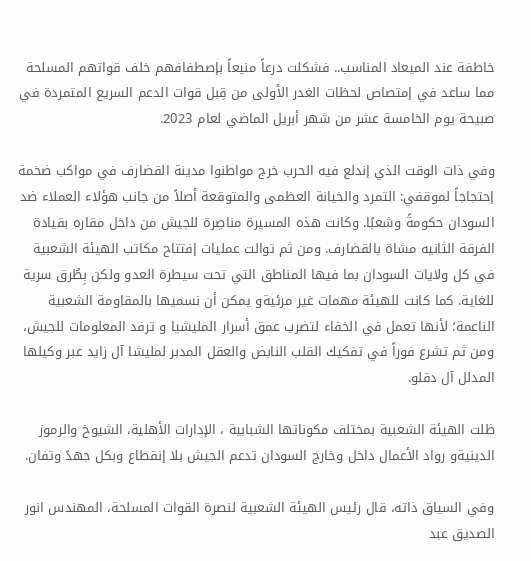خاطفة عند الميعاد المناسب.. فشكلت درعاً منيعاً بإصطفافهم خلف قواتهم المسلحة مما ساعد في إمتصاص لحظات الغدر الأولى من قِبل قوات الدعم السريع المتمردة في صبيحة يوم الخامسة عشر من شهر أبريل الماضي لعام 2023.

وفي ذات الوقت الذي إندلع فيه الحرب خرج مواطنوا مدينة القضارف في مواكب ضخمة إحتجاجاً لموقفي: التمرد والخيانة العظمى والمتوقعة أصلاً من جانب هؤلاء العملاء ضد السودان حكومةً وشعبًا. وكانت هذه المسيرة مناصِرة للجيش من داخل مقاره بقيادة الفرقة الثانيه مشاة بالقضارف. ومن ثم توالت عمليات إفتتاح مكاتب الهيئة الشعبية في كل ولايات السودان بما فيها المناطق التي تحت سيطرة العدو ولكن بِطُرق سرية للغاية. كما كانت للهيئة مهمات غير مرئيةو يمكن أن نسميها بالمقاومة الشعبية الناعمة؛ لأنها تعمل في الخفاء لتضرب عمق أسرار المليشيا و ترفد المعلومات للجيش، ومن ثم تشرع فوراً في تفكيك القلب النابض والعقل المدبر لمليشا آل زايد عبر وكيلها المدلل آل دقلو.

ظلت الهيئة الشعبية بمختلف مكوناتها الشبابية ، الإدارات الأهلية، الشيوخ والرموز الدينيةو رواد الأعمال داخل وخارج السودان تدعم الجيش بلا إنقطاع وبكل جهدً وتفان.

وفي السياق ذاته، قال رئيس الهيئة الشعبية لنصرة القوات المسلحة، المهندس انور الصديق عبد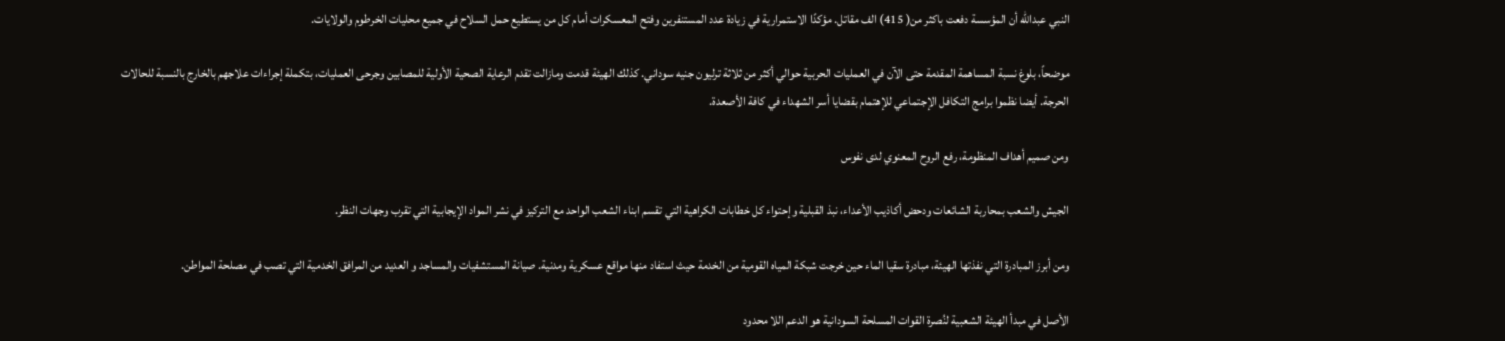النبي عبدالله أن المؤسسة دفعت باكثر من( 415) الف مقاتل. مؤكدًا الاستمرارية في زيادة عدد المستنفرين وفتح المعسكرات أمام كل من يستطيع حمل السلاح في جميع محليات الخرطوم والولايات.

موضحاً، بلوغ نسبة المساهمة المقدمة حتى الآن في العمليات الحربية حوالي أكثر من ثلاثة ترليون جنيه سوداني. كذلك الهيئة قدمت ومازالت تقدم الرعاية الصحية الأولية للمصابين وجرحى العمليات، بتكملة إجراءات علاجهم بالخارج بالنسبة للحالات الحرجة. أيضا نظموا برامج التكافل الإجتماعي للإهتمام بقضايا أسر الشهداء في كافة الأصعدة.

ومن صميم أهداف المنظومة، رفع الروح المعنوي لدى نفوس

الجيش والشعب بمحاربة الشائعات ودحض أكاذيب الأعداء، نبذ القبلية وإحتواء كل خطابات الكراهية التي تقسم ابناء الشعب الواحد مع التركيز في نشر المواد الإيجابية التي تقرب وجهات النظر.

ومن أبرز المبادرة التي نفذتها الهيئة، مبادرة سقيا الماء حين خرجت شبكة المياه القومية من الخدمة حيث استفاد منها مواقع عسكرية ومدنية. صيانة المستشفيات والمساجد و العديد من المرافق الخدمية التي تصب في مصلحة المواطن.

الأصل في مبدأ الهيئة الشعبية لنُصرة القوات المسلحة السودانية هو الدعم اللا محدود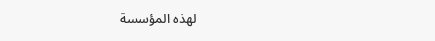لهذه المؤسسة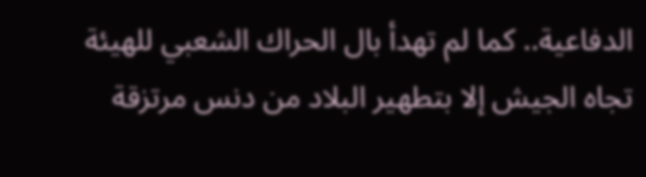الدفاعية.. كما لم تهدأ بال الحراك الشعبي للهيئة تجاه الجيش إلا بتطهير البلاد من دنس مرتزقة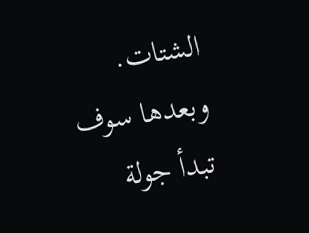الشتات. وبعدها سوف تبدأ جولة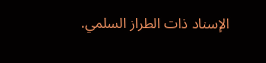الإسناد ذات الطراز السلمي.